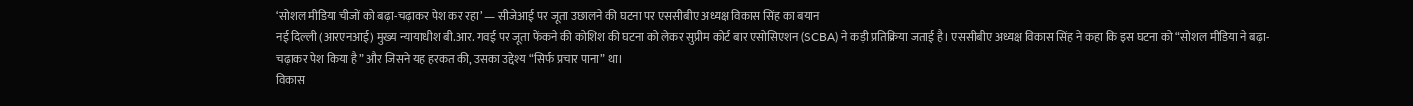‘सोशल मीडिया चीजों को बढ़ा-चढ़ाकर पेश कर रहा’ — सीजेआई पर जूता उछालने की घटना पर एससीबीए अध्यक्ष विकास सिंह का बयान
नई दिल्ली (आरएनआई) मुख्य न्यायाधीश बी.आर. गवई पर जूता फेंकने की कोशिश की घटना को लेकर सुप्रीम कोर्ट बार एसोसिएशन (SCBA) ने कड़ी प्रतिक्रिया जताई है। एससीबीए अध्यक्ष विकास सिंह ने कहा कि इस घटना को “सोशल मीडिया ने बढ़ा-चढ़ाकर पेश किया है” और जिसने यह हरकत की, उसका उद्देश्य “सिर्फ प्रचार पाना” था।
विकास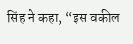सिंह ने कहा, “इस वकील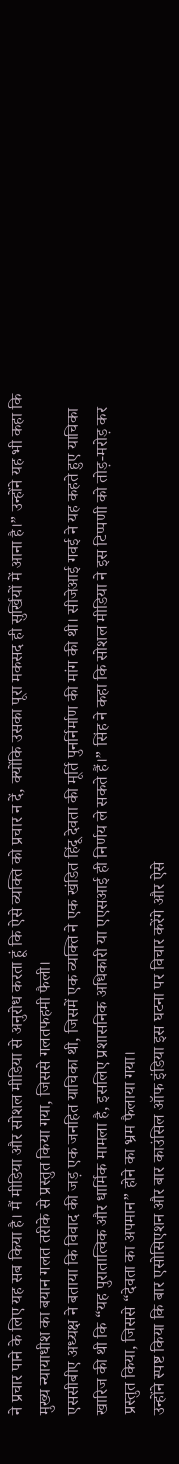ने प्रचार पाने के लिए यह सब किया है। मैं मीडिया और सोशल मीडिया से अनुरोध करता हूं कि ऐसे व्यक्ति को प्रचार न दें, क्योंकि उसका पूरा मकसद ही सुर्खियों में आना है।” उन्होंने यह भी कहा कि मुख्य न्यायाधीश का बयान गलत तरीके से प्रस्तुत किया गया, जिससे गलतफहमी फैली।
एससीबीए अध्यक्ष ने बताया कि विवाद की जड़ एक जनहित याचिका थी, जिसमें एक व्यक्ति ने एक खंडित हिंदू देवता की मूर्ति पुनर्निर्माण की मांग की थी। सीजेआई गवई ने यह कहते हुए याचिका खारिज की थी कि “यह पुरातात्विक और धार्मिक मामला है, इसलिए प्रशासनिक अधिकारी या एएसआई ही निर्णय ले सकते हैं।” सिंह ने कहा कि सोशल मीडिया ने इस टिप्पणी को तोड़-मरोड़ कर प्रस्तुत किया, जिससे “देवता का अपमान” होने का भ्रम फैलाया गया।
उन्होंने स्पष्ट किया कि बार एसोसिएशन और बार काउंसिल ऑफ इंडिया इस घटना पर विचार करेंगे और ऐसे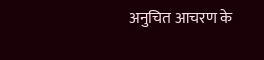अनुचित आचरण के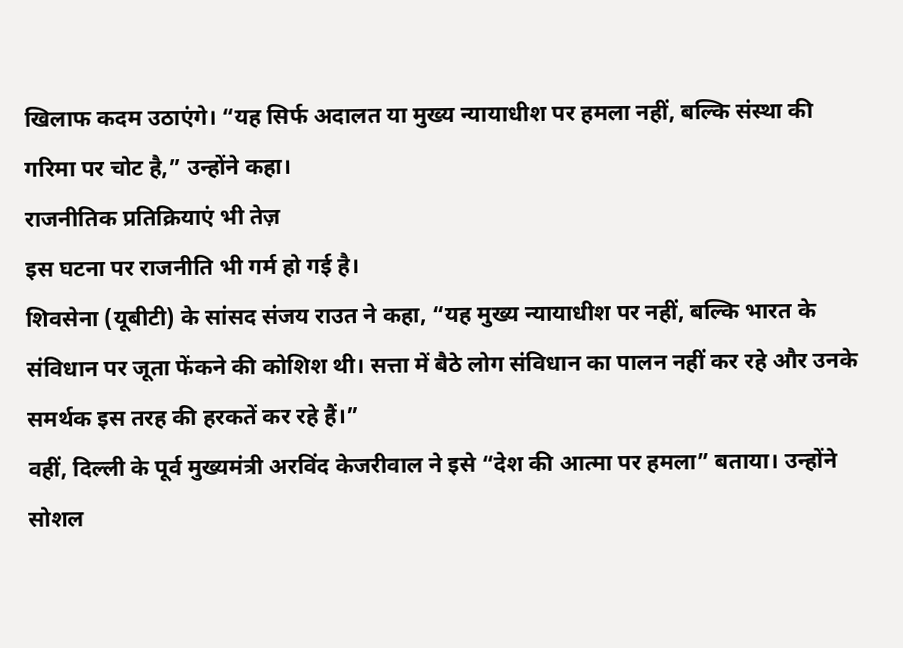खिलाफ कदम उठाएंगे। “यह सिर्फ अदालत या मुख्य न्यायाधीश पर हमला नहीं, बल्कि संस्था की गरिमा पर चोट है,” उन्होंने कहा।
राजनीतिक प्रतिक्रियाएं भी तेज़
इस घटना पर राजनीति भी गर्म हो गई है।
शिवसेना (यूबीटी) के सांसद संजय राउत ने कहा, “यह मुख्य न्यायाधीश पर नहीं, बल्कि भारत के संविधान पर जूता फेंकने की कोशिश थी। सत्ता में बैठे लोग संविधान का पालन नहीं कर रहे और उनके समर्थक इस तरह की हरकतें कर रहे हैं।”
वहीं, दिल्ली के पूर्व मुख्यमंत्री अरविंद केजरीवाल ने इसे “देश की आत्मा पर हमला” बताया। उन्होंने सोशल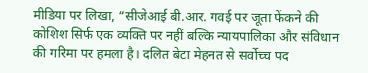मीडिया पर लिखा, “सीजेआई बी.आर. गवई पर जूता फेंकने की कोशिश सिर्फ एक व्यक्ति पर नहीं बल्कि न्यायपालिका और संविधान की गरिमा पर हमला है। दलित बेटा मेहनत से सर्वोच्च पद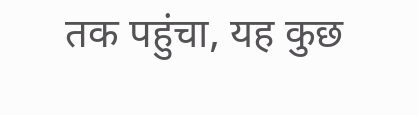तक पहुंचा, यह कुछ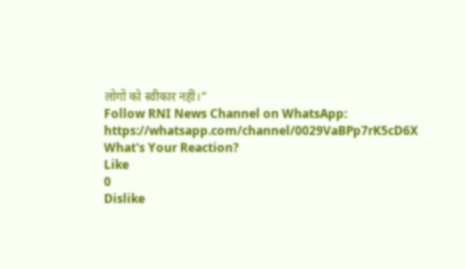लोगों को स्वीकार नहीं।”
Follow RNI News Channel on WhatsApp: https://whatsapp.com/channel/0029VaBPp7rK5cD6X
What's Your Reaction?
Like
0
Dislike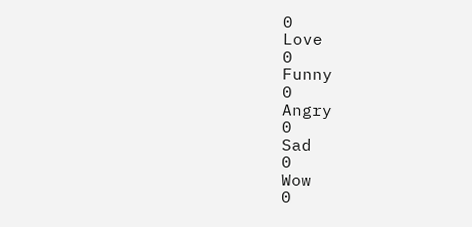0
Love
0
Funny
0
Angry
0
Sad
0
Wow
0